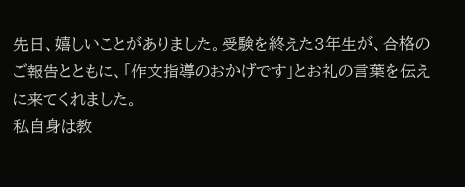先日、嬉しいことがありました。受験を終えた3年生が、合格のご報告とともに、「作文指導のおかげです」とお礼の言葉を伝えに来てくれました。
私自身は教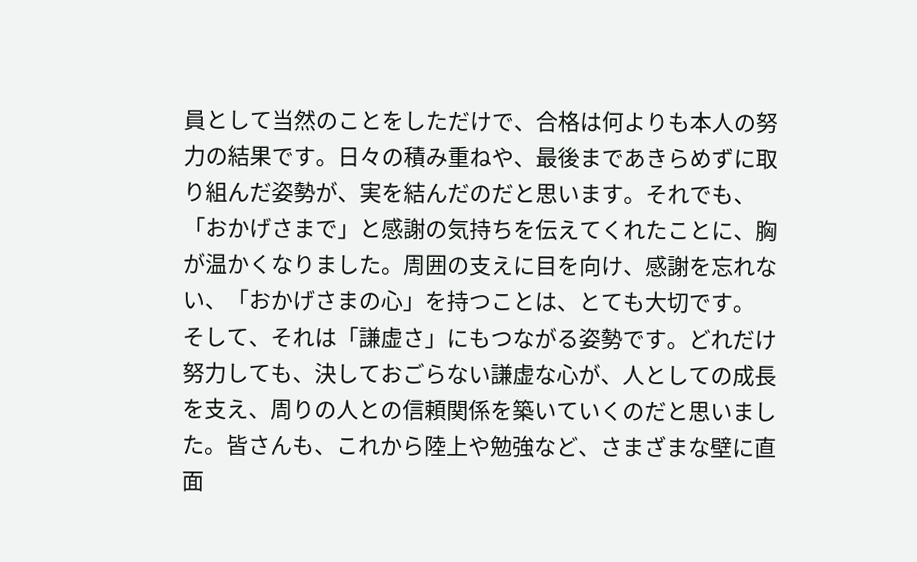員として当然のことをしただけで、合格は何よりも本人の努力の結果です。日々の積み重ねや、最後まであきらめずに取り組んだ姿勢が、実を結んだのだと思います。それでも、「おかげさまで」と感謝の気持ちを伝えてくれたことに、胸が温かくなりました。周囲の支えに目を向け、感謝を忘れない、「おかげさまの心」を持つことは、とても大切です。
そして、それは「謙虚さ」にもつながる姿勢です。どれだけ努力しても、決しておごらない謙虚な心が、人としての成長を支え、周りの人との信頼関係を築いていくのだと思いました。皆さんも、これから陸上や勉強など、さまざまな壁に直面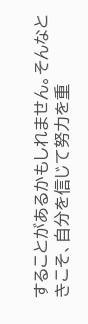することがあるかもしれません。そんなときこそ、自分を信じて努力を重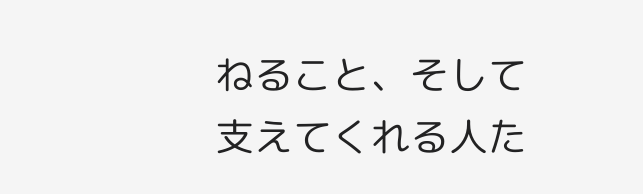ねること、そして支えてくれる人た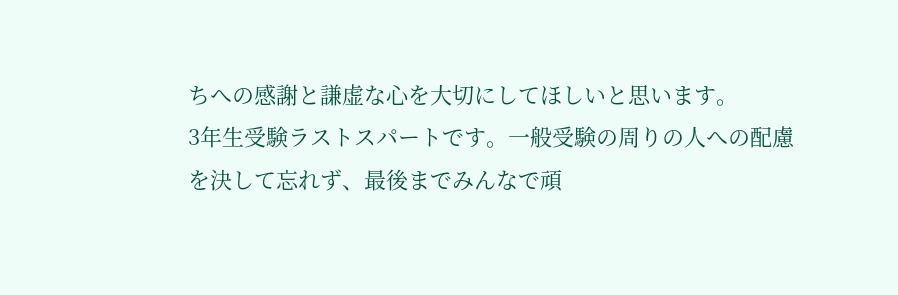ちへの感謝と謙虚な心を大切にしてほしいと思います。
3年生受験ラストスパートです。一般受験の周りの人への配慮を決して忘れず、最後までみんなで頑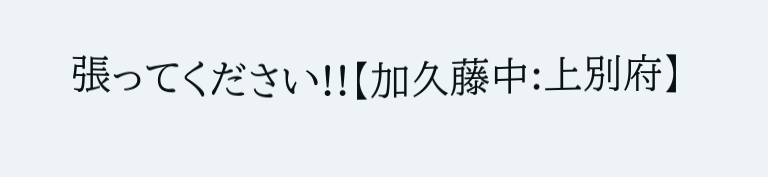張ってください!!【加久藤中:上別府】